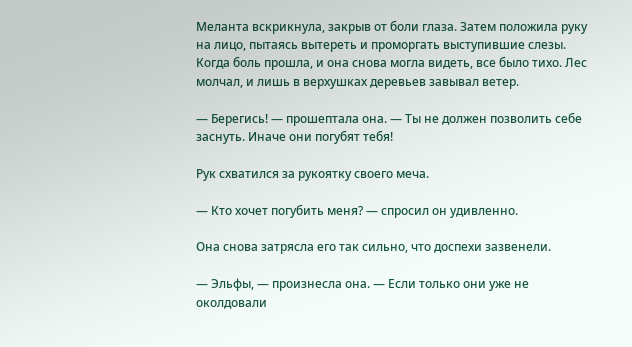Меланта вскрикнула, закрыв от боли глаза. Затем положила руку на лицо, пытаясь вытереть и проморгать выступившие слезы. Когда боль прошла, и она снова могла видеть, все было тихо. Лес молчал, и лишь в верхушках деревьев завывал ветер.

— Берегись! — прошептала она. — Ты не должен позволить себе заснуть. Иначе они погубят тебя!

Рук схватился за рукоятку своего меча.

— Кто хочет погубить меня? — спросил он удивленно.

Она снова затрясла его так сильно, что доспехи зазвенели.

— Эльфы, — произнесла она. — Если только они уже не околдовали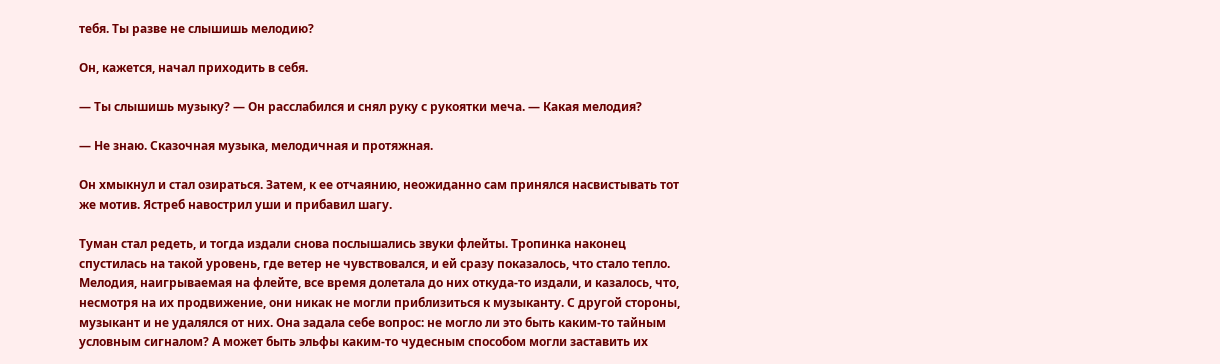тебя. Ты разве не слышишь мелодию?

Он, кажется, начал приходить в себя.

— Ты слышишь музыку? — Он расслабился и снял руку с рукоятки меча. — Какая мелодия?

— Не знаю. Сказочная музыка, мелодичная и протяжная.

Он хмыкнул и стал озираться. Затем, к ее отчаянию, неожиданно сам принялся насвистывать тот же мотив. Ястреб навострил уши и прибавил шагу.

Туман стал редеть, и тогда издали снова послышались звуки флейты. Тропинка наконец спустилась на такой уровень, где ветер не чувствовался, и ей сразу показалось, что стало тепло. Мелодия, наигрываемая на флейте, все время долетала до них откуда-то издали, и казалось, что, несмотря на их продвижение, они никак не могли приблизиться к музыканту. С другой стороны, музыкант и не удалялся от них. Она задала себе вопрос: не могло ли это быть каким-то тайным условным сигналом? А может быть эльфы каким-то чудесным способом могли заставить их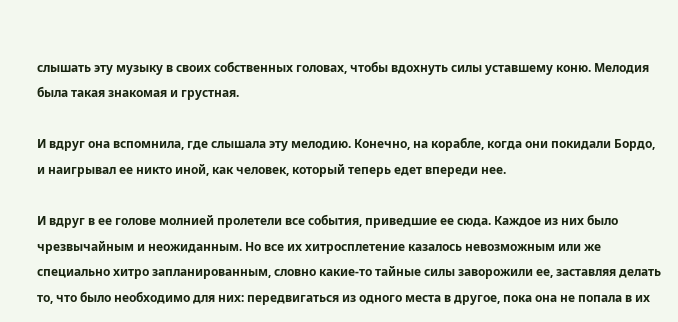слышать эту музыку в своих собственных головах, чтобы вдохнуть силы уставшему коню. Мелодия была такая знакомая и грустная.

И вдруг она вспомнила, где слышала эту мелодию. Конечно, на корабле, когда они покидали Бордо, и наигрывал ее никто иной, как человек, который теперь едет впереди нее.

И вдруг в ее голове молнией пролетели все события, приведшие ее сюда. Каждое из них было чрезвычайным и неожиданным. Но все их хитросплетение казалось невозможным или же специально хитро запланированным, словно какие-то тайные силы заворожили ее, заставляя делать то, что было необходимо для них: передвигаться из одного места в другое, пока она не попала в их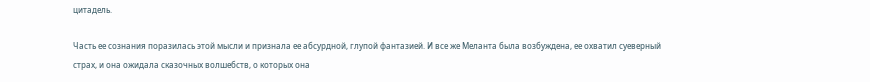цитадель.

Часть ее сознания поразилась этой мысли и признала ее абсурдной, глупой фантазией. И все же Меланта была возбуждена, ее охватил суеверный страх, и она ожидала сказочных волшебств, о которых она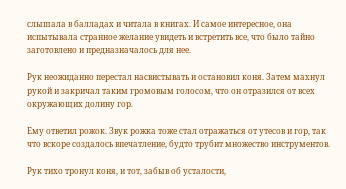слышала в балладах и читала в книгах. И самое интересное, она испытывала странное желание увидеть и встретить все, что было тайно заготовлено и предназначалось для нее.

Рук неожиданно перестал насвистывать и остановил коня. Затем махнул рукой и закричал таким громовым голосом, что он отразился от всех окружающих долину гор.

Ему ответил рожок. Звук рожка тоже стал отражаться от утесов и гор, так что вскоре создалось впечатление, будто трубит множество инструментов.

Рук тихо тронул коня, и тот, забыв об усталости,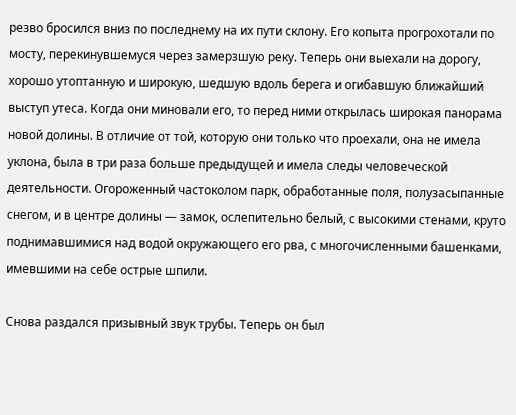резво бросился вниз по последнему на их пути склону. Его копыта прогрохотали по мосту, перекинувшемуся через замерзшую реку. Теперь они выехали на дорогу, хорошо утоптанную и широкую, шедшую вдоль берега и огибавшую ближайший выступ утеса. Когда они миновали его, то перед ними открылась широкая панорама новой долины. В отличие от той, которую они только что проехали, она не имела уклона, была в три раза больше предыдущей и имела следы человеческой деятельности. Огороженный частоколом парк, обработанные поля, полузасыпанные снегом, и в центре долины — замок, ослепительно белый, с высокими стенами, круто поднимавшимися над водой окружающего его рва, с многочисленными башенками, имевшими на себе острые шпили.

Снова раздался призывный звук трубы. Теперь он был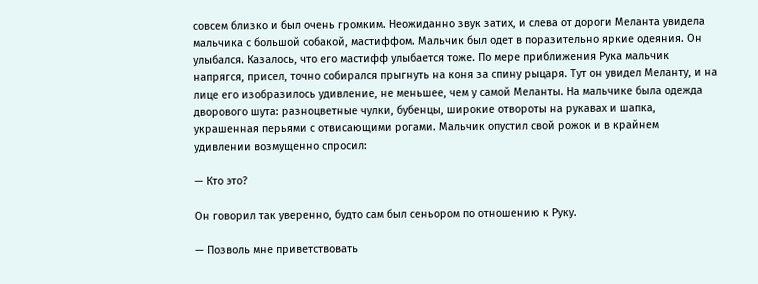совсем близко и был очень громким. Неожиданно звук затих, и слева от дороги Меланта увидела мальчика с большой собакой, мастиффом. Мальчик был одет в поразительно яркие одеяния. Он улыбался. Казалось, что его мастифф улыбается тоже. По мере приближения Рука мальчик напрягся, присел, точно собирался прыгнуть на коня за спину рыцаря. Тут он увидел Меланту, и на лице его изобразилось удивление, не меньшее, чем у самой Меланты. На мальчике была одежда дворового шута: разноцветные чулки, бубенцы, широкие отвороты на рукавах и шапка, украшенная перьями с отвисающими рогами. Мальчик опустил свой рожок и в крайнем удивлении возмущенно спросил:

— Кто это?

Он говорил так уверенно, будто сам был сеньором по отношению к Руку.

— Позволь мне приветствовать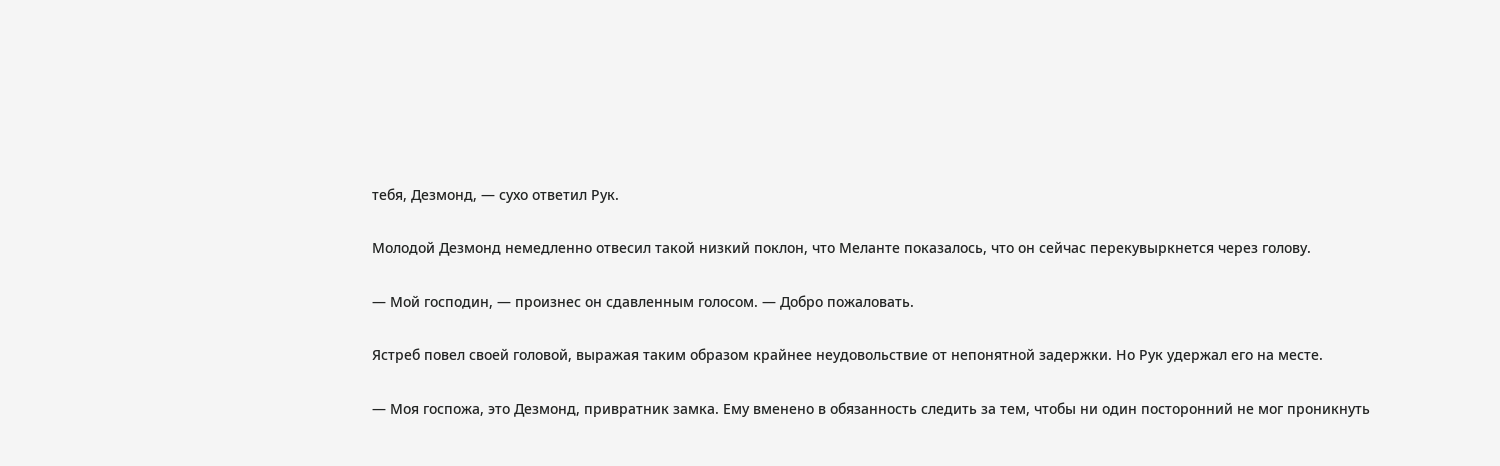тебя, Дезмонд, — сухо ответил Рук.

Молодой Дезмонд немедленно отвесил такой низкий поклон, что Меланте показалось, что он сейчас перекувыркнется через голову.

— Мой господин, — произнес он сдавленным голосом. — Добро пожаловать.

Ястреб повел своей головой, выражая таким образом крайнее неудовольствие от непонятной задержки. Но Рук удержал его на месте.

— Моя госпожа, это Дезмонд, привратник замка. Ему вменено в обязанность следить за тем, чтобы ни один посторонний не мог проникнуть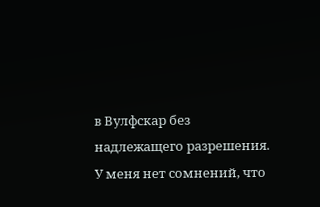в Вулфскар без надлежащего разрешения. У меня нет сомнений, что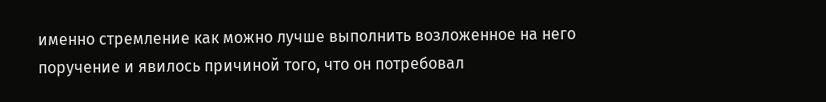именно стремление как можно лучше выполнить возложенное на него поручение и явилось причиной того, что он потребовал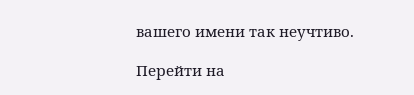вашего имени так неучтиво.

Перейти на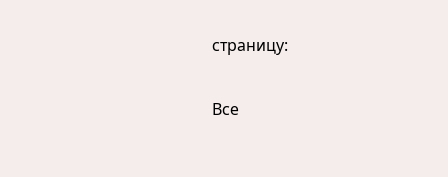страницу:

Все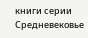книги серии Средневековье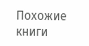Похожие книги